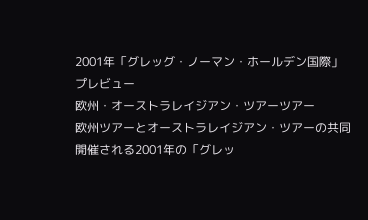2001年「グレッグ・ノーマン・ホールデン国際」プレビュー
欧州・オーストラレイジアン・ツアーツアー
欧州ツアーとオーストラレイジアン・ツアーの共同開催される2001年の「グレッ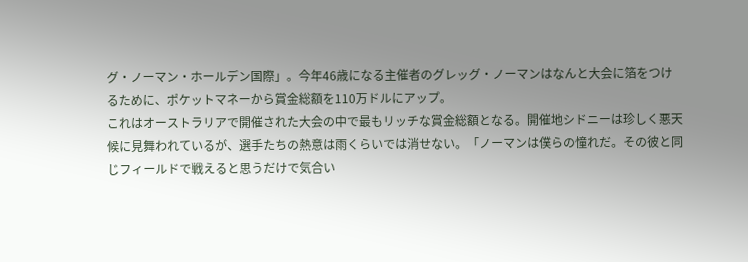グ・ノーマン・ホールデン国際」。今年46歳になる主催者のグレッグ・ノーマンはなんと大会に箔をつけるために、ポケットマネーから賞金総額を110万ドルにアップ。
これはオーストラリアで開催された大会の中で最もリッチな賞金総額となる。開催地シドニーは珍しく悪天候に見舞われているが、選手たちの熱意は雨くらいでは消せない。「ノーマンは僕らの憧れだ。その彼と同じフィールドで戦えると思うだけで気合い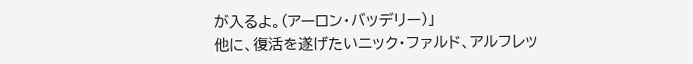が入るよ。(アーロン・バッデリー)」
他に、復活を遂げたいニック・ファルド、アルフレッ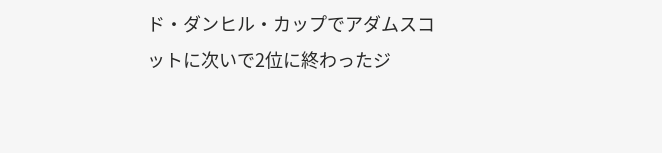ド・ダンヒル・カップでアダムスコットに次いで2位に終わったジ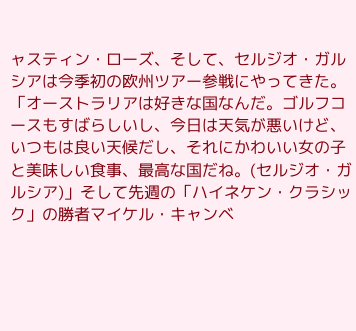ャスティン・ローズ、そして、セルジオ・ガルシアは今季初の欧州ツアー参戦にやってきた。
「オーストラリアは好きな国なんだ。ゴルフコースもすばらしいし、今日は天気が悪いけど、いつもは良い天候だし、それにかわいい女の子と美味しい食事、最高な国だね。(セルジオ・ガルシア)」そして先週の「ハイネケン・クラシック」の勝者マイケル・キャンベ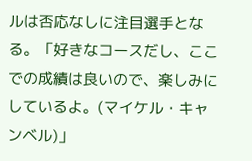ルは否応なしに注目選手となる。「好きなコースだし、ここでの成績は良いので、楽しみにしているよ。(マイケル・キャンベル)」